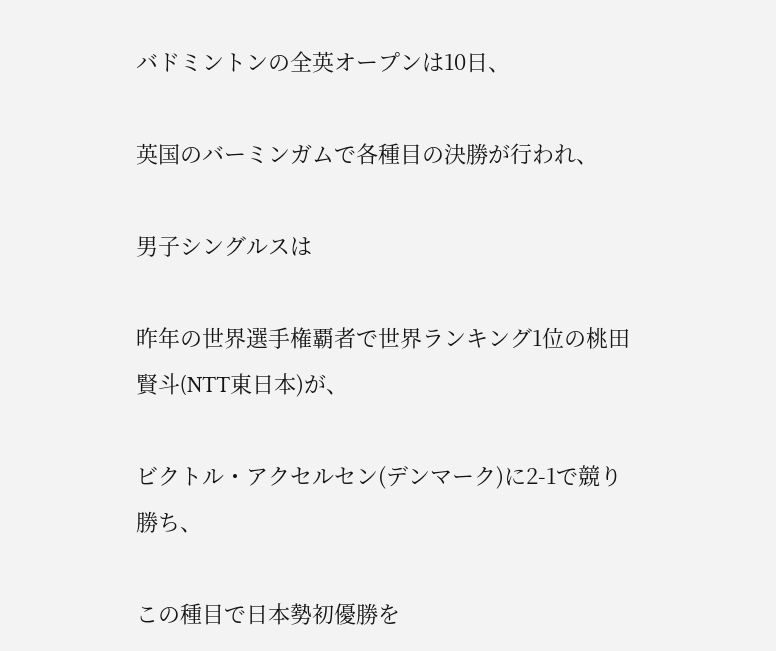バドミントンの全英オープンは10日、

英国のバーミンガムで各種目の決勝が行われ、

男子シングルスは

昨年の世界選手権覇者で世界ランキング1位の桃田賢斗(NTT東日本)が、

ビクトル・アクセルセン(デンマーク)に2-1で競り勝ち、

この種目で日本勢初優勝を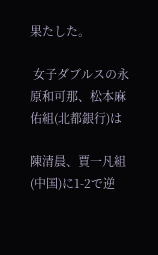果たした。

 女子ダブルスの永原和可那、松本麻佑組(北都銀行)は

陳清晨、賈一凡組(中国)に1-2で逆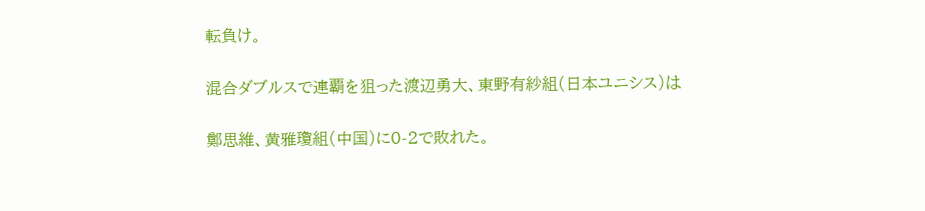転負け。

混合ダブルスで連覇を狙った渡辺勇大、東野有紗組(日本ユニシス)は

鄭思維、黄雅瓊組(中国)に0-2で敗れた。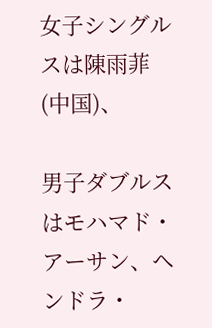女子シングルスは陳雨菲(中国)、

男子ダブルスはモハマド・アーサン、ヘンドラ・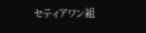セティアワン組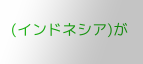(インドネシア)が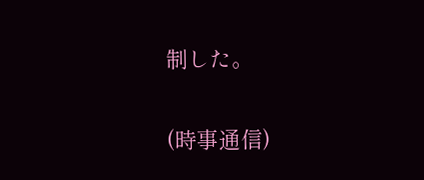制した。

(時事通信)